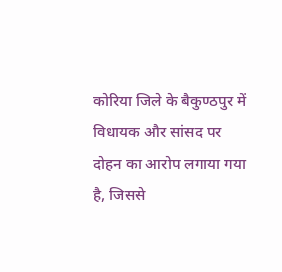कोरिया जिले के बैकुण्ठपुर में विधायक और सांसद पर दोहन का आरोप लगाया गया है, जिससे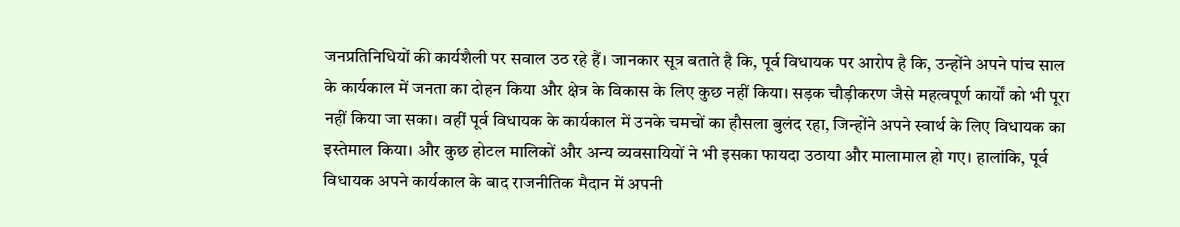जनप्रतिनिधियों की कार्यशैली पर सवाल उठ रहे हैं। जानकार सूत्र बताते है कि, पूर्व विधायक पर आरोप है कि, उन्होंने अपने पांच साल के कार्यकाल में जनता का दोहन किया और क्षेत्र के विकास के लिए कुछ नहीं किया। सड़क चौड़ीकरण जैसे महत्वपूर्ण कार्यों को भी पूरा नहीं किया जा सका। वहीं पूर्व विधायक के कार्यकाल में उनके चमचों का हौसला बुलंद रहा, जिन्होंने अपने स्वार्थ के लिए विधायक का इस्तेमाल किया। और कुछ होटल मालिकों और अन्य व्यवसायियों ने भी इसका फायदा उठाया और मालामाल हो गए। हालांकि, पूर्व विधायक अपने कार्यकाल के बाद राजनीतिक मैदान में अपनी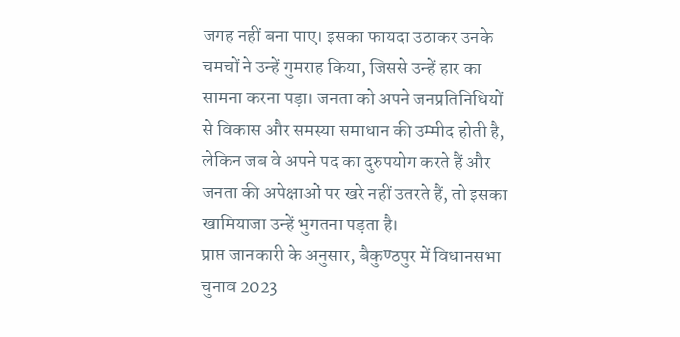जगह नहीं बना पाए। इसका फायदा उठाकर उनके चमचों ने उन्हें गुमराह किया, जिससे उन्हें हार का सामना करना पड़ा। जनता को अपने जनप्रतिनिधियों से विकास और समस्या समाधान की उम्मीद होती है, लेकिन जब वे अपने पद का दुरुपयोग करते हैं और जनता की अपेक्षाओं पर खरे नहीं उतरते हैं, तो इसका खामियाजा उन्हें भुगतना पड़ता है।
प्राप्त जानकारी के अनुसार, बैकुण्ठपुर में विधानसभा चुनाव 2023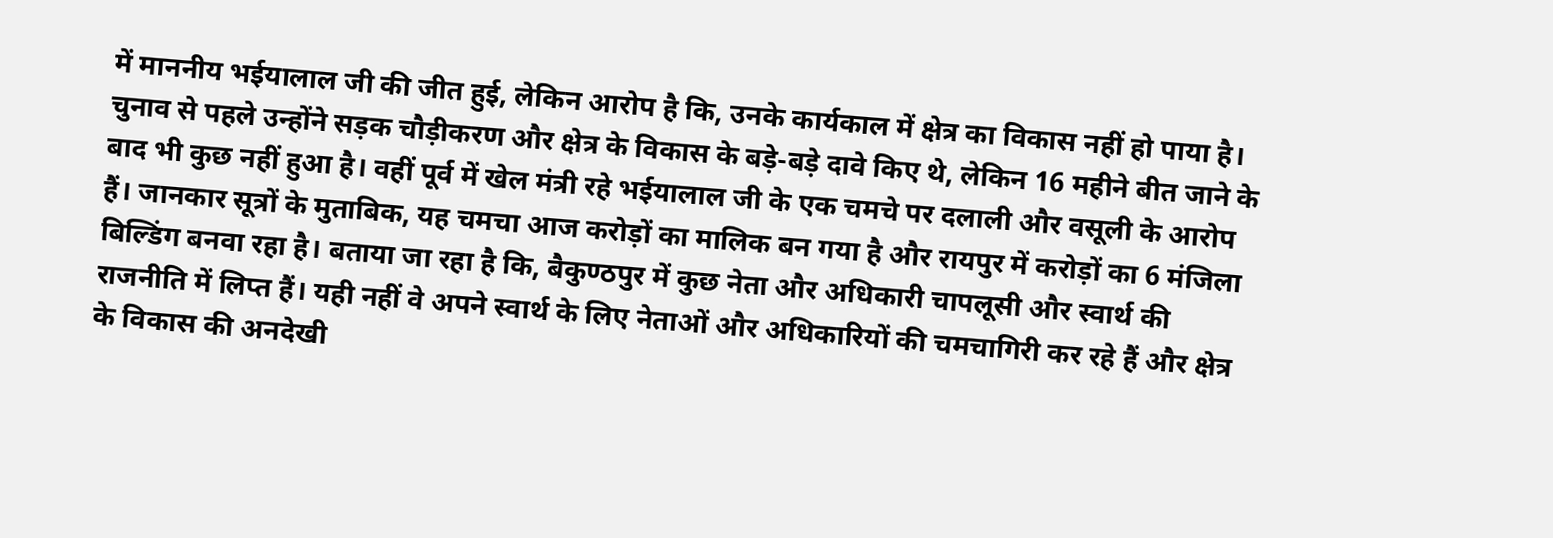में माननीय भईयालाल जी की जीत हुई, लेकिन आरोप है कि, उनके कार्यकाल में क्षेत्र का विकास नहीं हो पाया है। चुनाव से पहले उन्होंने सड़क चौड़ीकरण और क्षेत्र के विकास के बड़े-बड़े दावे किए थे, लेकिन 16 महीने बीत जाने के बाद भी कुछ नहीं हुआ है। वहीं पूर्व में खेल मंत्री रहे भईयालाल जी के एक चमचे पर दलाली और वसूली के आरोप हैं। जानकार सूत्रों के मुताबिक, यह चमचा आज करोड़ों का मालिक बन गया है और रायपुर में करोड़ों का 6 मंजिला बिल्डिंग बनवा रहा है। बताया जा रहा है कि, बैकुण्ठपुर में कुछ नेता और अधिकारी चापलूसी और स्वार्थ की राजनीति में लिप्त हैं। यही नहीं वे अपने स्वार्थ के लिए नेताओं और अधिकारियों की चमचागिरी कर रहे हैं और क्षेत्र के विकास की अनदेखी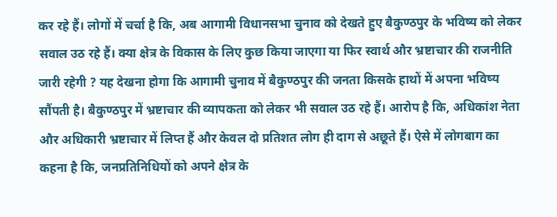कर रहे हैं। लोगों में चर्चा है कि, अब आगामी विधानसभा चुनाव को देखते हुए बैकुण्ठपुर के भविष्य को लेकर सवाल उठ रहे हैं। क्या क्षेत्र के विकास के लिए कुछ किया जाएगा या फिर स्वार्थ और भ्रष्टाचार की राजनीति जारी रहेगी ? यह देखना होगा कि आगामी चुनाव में बैकुण्ठपुर की जनता किसके हाथों में अपना भविष्य सौंपती है। बैकुण्ठपुर में भ्रष्टाचार की व्यापकता को लेकर भी सवाल उठ रहे हैं। आरोप है कि, अधिकांश नेता और अधिकारी भ्रष्टाचार में लिप्त हैं और केवल दो प्रतिशत लोग ही दाग से अछूते हैं। ऐसे में लोगबाग का कहना है कि, जनप्रतिनिधियों को अपने क्षेत्र के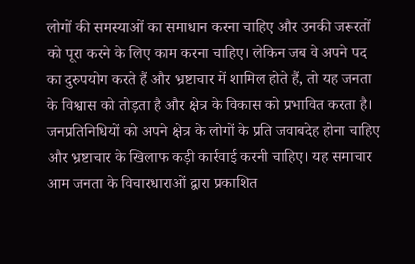लोगों की समस्याओं का समाधान करना चाहिए और उनकी जरूरतों को पूरा करने के लिए काम करना चाहिए। लेकिन जब वे अपने पद का दुरुपयोग करते हैं और भ्रष्टाचार में शामिल होते हैं, तो यह जनता के विश्वास को तोड़ता है और क्षेत्र के विकास को प्रभावित करता है। जनप्रतिनिधियों को अपने क्षेत्र के लोगों के प्रति जवाबदेह होना चाहिए और भ्रष्टाचार के खिलाफ कड़ी कार्रवाई करनी चाहिए। यह समाचार आम जनता के विचारधाराओं द्वारा प्रकाशित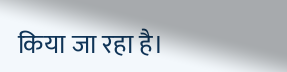किया जा रहा है।